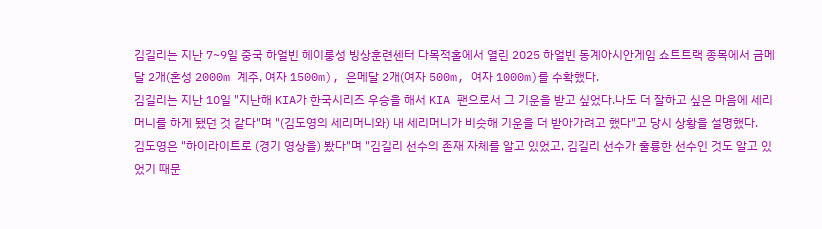김길리는 지난 7~9일 중국 하얼빈 헤이룽성 빙상훈련센터 다목적홀에서 열린 2025 하얼빈 동계아시안게임 쇼트트랙 종목에서 금메달 2개(혼성 2000m 계주, 여자 1500m), 은메달 2개(여자 500m, 여자 1000m)를 수확했다.
김길리는 지난 10일 "지난해 KIA가 한국시리즈 우승을 해서 KIA 팬으로서 그 기운을 받고 싶었다.나도 더 잘하고 싶은 마음에 세리머니를 하게 됐던 것 같다"며 "(김도영의 세리머니와) 내 세리머니가 비슷해 기운을 더 받아가려고 했다"고 당시 상황을 설명했다.
김도영은 "하이라이트로 (경기 영상을) 봤다"며 "김길리 선수의 존재 자체를 알고 있었고, 김길리 선수가 훌륭한 선수인 것도 알고 있었기 때문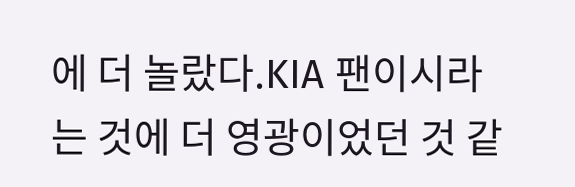에 더 놀랐다.KIA 팬이시라는 것에 더 영광이었던 것 같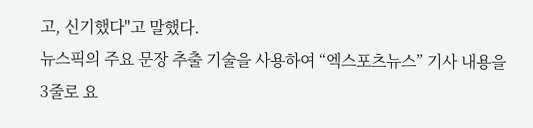고, 신기했다"고 말했다.
뉴스픽의 주요 문장 추출 기술을 사용하여 “엑스포츠뉴스” 기사 내용을 3줄로 요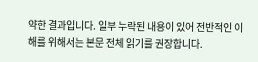약한 결과입니다. 일부 누락된 내용이 있어 전반적인 이해를 위해서는 본문 전체 읽기를 권장합니다.